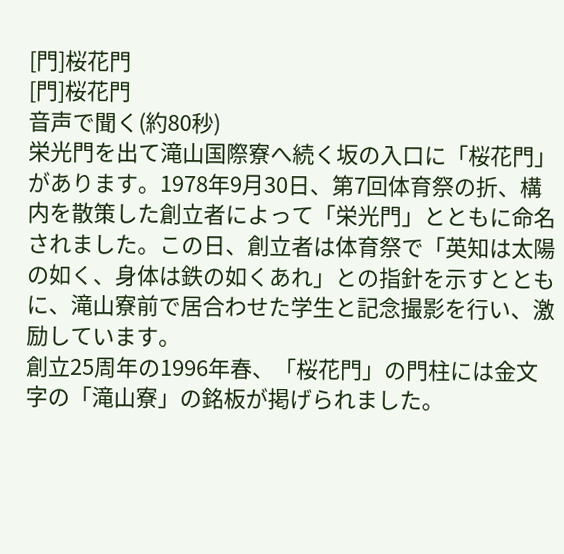[門]桜花門
[門]桜花門
音声で聞く(約80秒)
栄光門を出て滝山国際寮へ続く坂の入口に「桜花門」があります。1978年9月30日、第7回体育祭の折、構内を散策した創立者によって「栄光門」とともに命名されました。この日、創立者は体育祭で「英知は太陽の如く、身体は鉄の如くあれ」との指針を示すとともに、滝山寮前で居合わせた学生と記念撮影を行い、激励しています。
創立25周年の1996年春、「桜花門」の門柱には金文字の「滝山寮」の銘板が掲げられました。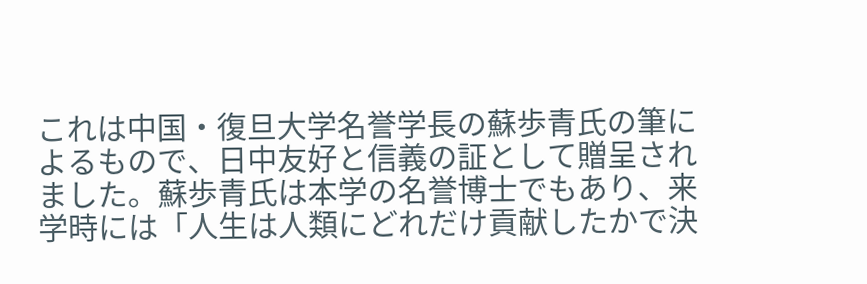これは中国・復旦大学名誉学長の蘇歩青氏の筆によるもので、日中友好と信義の証として贈呈されました。蘇歩青氏は本学の名誉博士でもあり、来学時には「人生は人類にどれだけ貢献したかで決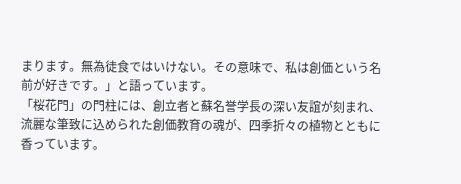まります。無為徒食ではいけない。その意味で、私は創価という名前が好きです。」と語っています。
「桜花門」の門柱には、創立者と蘇名誉学長の深い友誼が刻まれ、流麗な筆致に込められた創価教育の魂が、四季折々の植物とともに香っています。